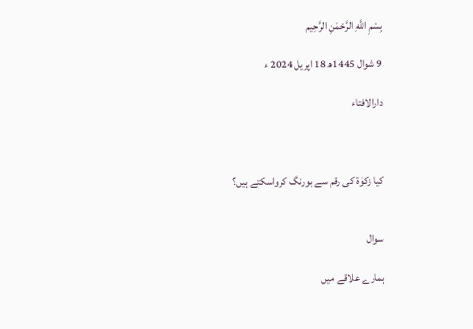بِسْمِ اللَّهِ الرَّحْمَنِ الرَّحِيم

9 شوال 1445ھ 18 اپریل 2024 ء

دارالافتاء



کیا زکوٰۃ کی رقم سے بورنگ کرواسکتے ہیں؟


سوال

ہمارے علاقے میں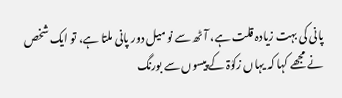پانی کی بہت زیادہ قلت ہے، آٹھ سے نو میل دور پانی ملتا ہے، تو ایک شخص نے مجھے کہا کہ یہاں زکوٰۃ کے پیسوں سے بورنگ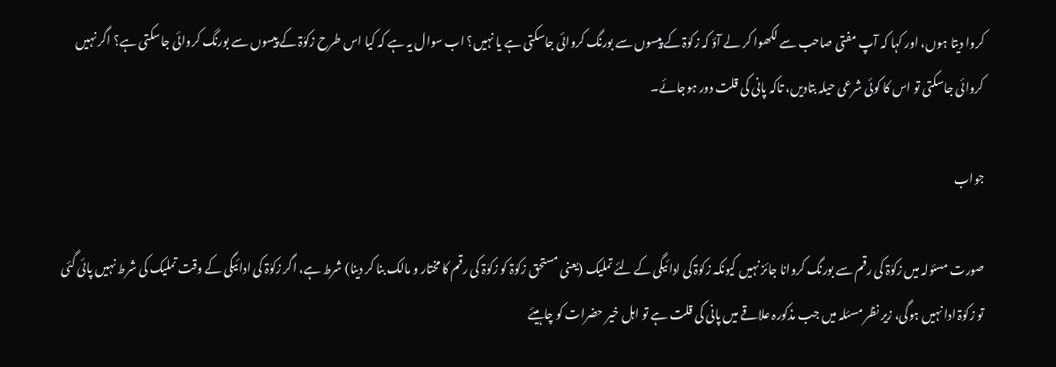کروا دیتا ہوں، اور کہا کہ آپ مفتی صاحب سے لکھوا کر لے آؤ کہ زکوٰۃ کے پیسوں سے بورنگ کروائی جاسکتی ہے یا نہیں؟ اب سوال یہ ہے کہ کیا اس طرح زکوٰۃ کے پیسوں سے بورنگ کروائی جاسکتی ہے؟ اگر نہیں کروائی جاسکتی تو اس کا کوئی شرعی حیلہ بتادیں، تاکہ پانی کی قلت دور ہوجائے۔

جواب

صورت مسئولہ میں زکوٰۃ کی رقم سے بورنگ کروانا جائز نہیں کیونکہ زکوٰۃ کی ادائیگی کے لئے تملیک (یعنی مستحق زکوٰۃ کو زکوٰۃ کی رقم کا مختار و مالک بنا کر دینا) شرط ہے، اگر زکوٰۃ کی ادائیگی کے وقت تملیک کی شرط نہیں پائی گئی تو زکوٰۃ ادا نہیں ہوگی، زیر نظر مسئلہ میں جب مذکورہ علاقے میں پانی کی قلت ہے تو اہل خیر حضرات کو چاہیئے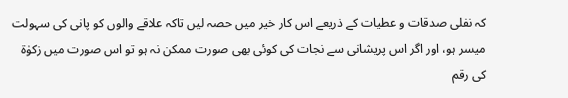کہ نفلی صدقات و عطیات کے ذریعے اس کار خیر میں حصہ لیں تاکہ علاقے والوں کو پانی کی سہولت میسر ہو، اور اگر اس پریشانی سے نجات کی کوئی بھی صورت ممکن نہ ہو تو اس صورت میں زکوٰۃ کی رقم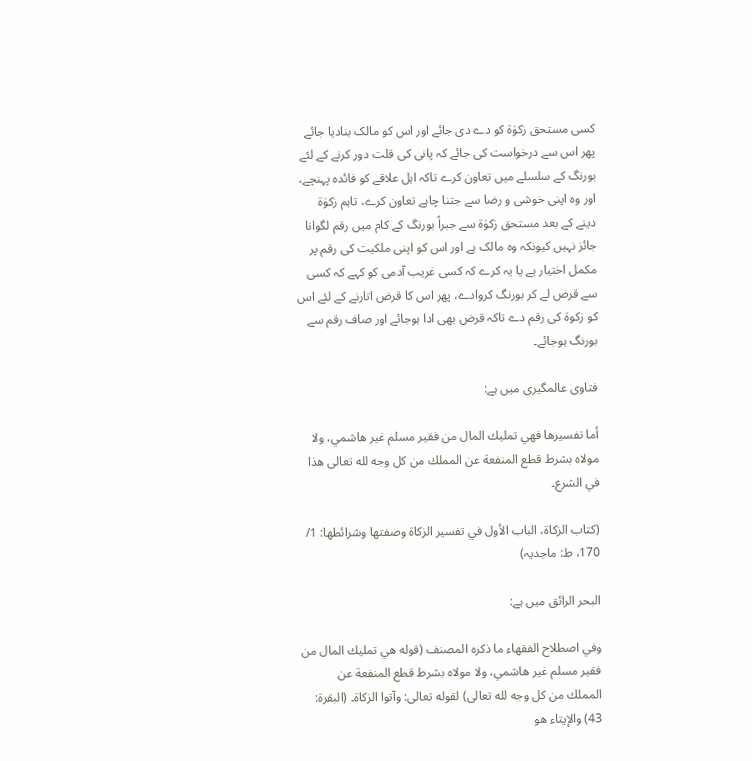کسی مستحق زکوٰۃ کو دے دی جائے اور اس کو مالک بنادیا جائے پھر اس سے درخواست کی جائے کہ پانی کی قلت دور کرنے کے لئے بورنگ کے سلسلے میں تعاون کرے تاکہ اہل علاقے کو فائدہ پہنچے، اور وہ اپنی خوشی و رضا سے جتنا چاہے تعاون کرے، تاہم زکوٰۃ دینے کے بعد مستحق زکوٰۃ سے جبراً بورنگ کے کام میں رقم لگوانا جائز نہیں کیونکہ وہ مالک ہے اور اس کو اپنی ملکیت کی رقم پر مکمل اختیار ہے یا یہ کرے کہ کسی غریب آدمی کو کہے کہ کسی سے قرض لے کر بورنگ کروادے، پھر اس کا قرض اتارنے کے لئے اس کو زکوۃ کی رقم دے تاکہ قرض بھی ادا ہوجائے اور صاف رقم سے بورنگ ہوجائے۔

فتاوی عالمگیری میں ہے:

أما تفسيرها فهي تمليك المال من فقير مسلم غير هاشمي، ولا مولاه بشرط قطع المنفعة عن المملك من كل وجه لله تعالى هذا في الشرع۔

(کتاب الزکاۃ، الباب الأول في تفسير الزكاة وصفتها وشرائطها: 1/ 170، ط: ماجدیہ)

البحر الرائق میں ہے:

وفي اصطلاح الفقهاء ما ذكره المصنف (قوله هي تمليك المال من فقير مسلم غير هاشمي، ولا مولاه بشرط قطع المنفعة عن المملك من كل وجه لله تعالى) لقوله تعالى: وآتوا الزكاة۔ (البقرة: 43) والإيتاء هو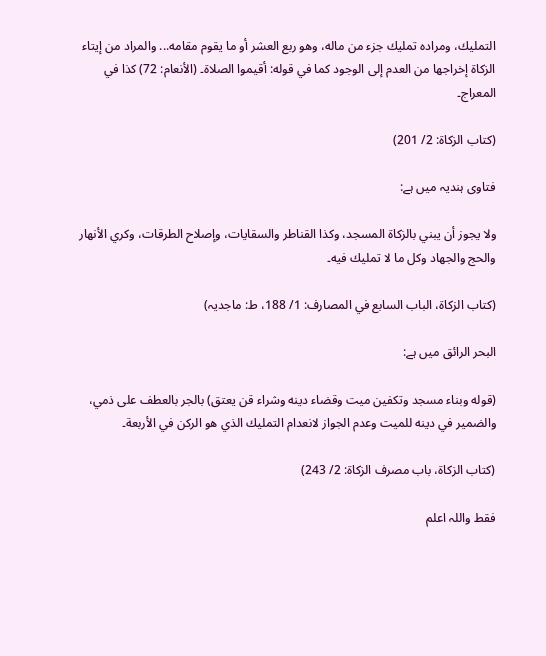التمليك، ومراده تمليك جزء من ماله، وهو ربع العشر أو ما يقوم مقامه... والمراد من إيتاء الزكاة إخراجها من العدم إلى الوجود كما في قوله: أقيموا الصلاة۔ (الأنعام: 72) كذا في المعراج۔

(کتاب الزکاۃ: 2/ 201)

فتاوی ہندیہ میں ہے:

ولا يجوز أن يبني بالزكاة المسجد، وكذا القناطر والسقايات، وإصلاح الطرقات، وكري الأنهار والحج والجهاد وكل ما لا تمليك فيه۔

(کتاب الزکاۃ، الباب السابع في المصارف: 1/ 188، ط: ماجدیہ)

البحر الرائق میں ہے:

(قوله وبناء مسجد وتكفين ميت وقضاء دينه وشراء قن يعتق) بالجر بالعطف على ذمي، والضمير في دينه للميت وعدم الجواز لانعدام التمليك الذي هو الركن في الأربعة۔

(کتاب الزکاۃ، باب مصرف الزكاة: 2/ 243)

فقط واللہ اعلم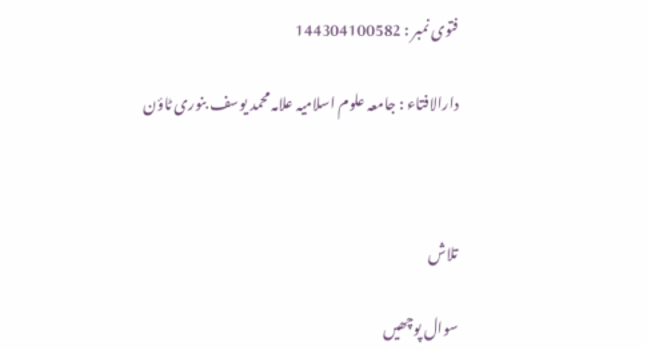فتوی نمبر : 144304100582

دارالافتاء : جامعہ علوم اسلامیہ علامہ محمد یوسف بنوری ٹاؤن



تلاش

سوال پوچھیں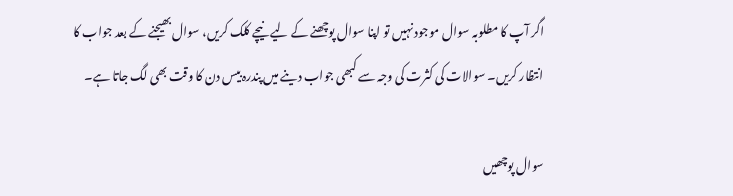اگر آپ کا مطلوبہ سوال موجود نہیں تو اپنا سوال پوچھنے کے لیے نیچے کلک کریں، سوال بھیجنے کے بعد جواب کا انتظار کریں۔ سوالات کی کثرت کی وجہ سے کبھی جواب دینے میں پندرہ بیس دن کا وقت بھی لگ جاتا ہے۔

سوال پوچھیں